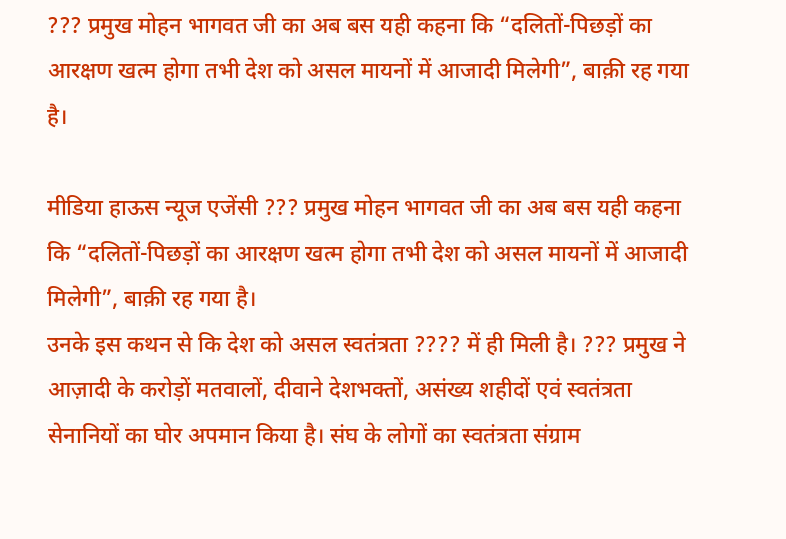??? प्रमुख मोहन भागवत जी का अब बस यही कहना कि “दलितों-पिछड़ों का आरक्षण खत्म होगा तभी देश को असल मायनों में आजादी मिलेगी”, बाक़ी रह गया है।

मीडिया हाऊस न्यूज एजेंसी ??? प्रमुख मोहन भागवत जी का अब बस यही कहना कि “दलितों-पिछड़ों का आरक्षण खत्म होगा तभी देश को असल मायनों में आजादी मिलेगी”, बाक़ी रह गया है।
उनके इस कथन से कि देश को असल स्वतंत्रता ???? में ही मिली है। ??? प्रमुख ने आज़ादी के करोड़ों मतवालों, दीवाने देशभक्तों, असंख्य शहीदों एवं स्वतंत्रता सेनानियों का घोर अपमान किया है। संघ के लोगों का स्वतंत्रता संग्राम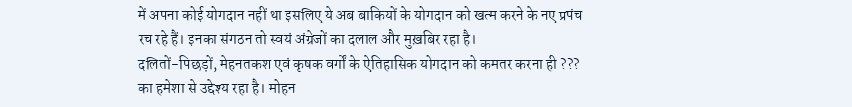में अपना कोई योगदान नहीं था इसलिए ये अब बाकियों के योगदान को खत्म करने के नए प्रपंच रच रहे हैं। इनका संगठन तो स्वयं अंग्रेजों का दलाल और मुख़बिर रहा है।
दलितों-पिछड़ों, मेहनतकश एवं कृषक वर्गों के ऐतिहासिक योगदान को कमतर करना ही ??? का हमेशा से उद्देश्य रहा है। मोहन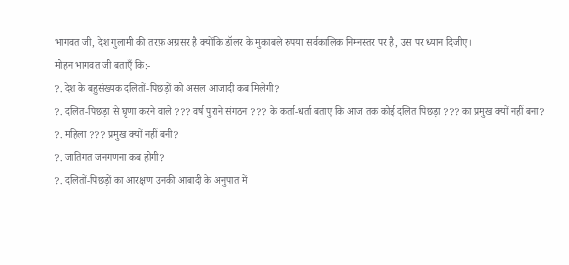भागवत जी, देश गुलामी की तरफ़ अग्रसर है क्योंकि डॉलर के मुकाबले रुपया सर्वकालिक निम्नस्तर पर है, उस पर ध्यान दिजीए।
मोहन भागवत जी बताएँ कि:-
?. देश के बहुसंख्यक दलितों-पिछड़ों को असल आजादी कब मिलेगी?
?. दलित-पिछड़ा से घृणा करने वाले ??? वर्ष पुराने संगठन ??? के कर्ता-धर्ता बताए कि आज तक कोई दलित पिछड़ा ??? का प्रमुख क्यों नहीं बना?
?. महिला ??? प्रमुख क्यों नहीं बनी?
?. जातिगत जनगणना कब होगी?
?. दलितों-पिछड़ों का आरक्षण उनकी आबादी के अनुपात में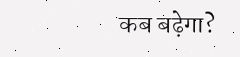कब बढ़ेगा?